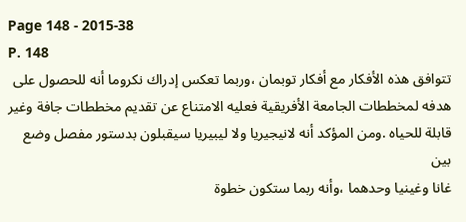Page 148 - 2015-38
P. 148
تتوافق هذه الأفكار مع أفكار توبمان ،وربما تعكس إدراك نكروما أنه للحصول على
هدفه لمخططات الجامعة الأفريقية فعليه الامتناع عن تقديم مخططات جافة وغير
قابلة للحياه .ومن المؤكد أنه لانيجيريا ولا ليبيريا سيقبلون بدستور مفصل وضع بين
غانا وغينيا وحدهما ،وأنه ربما ستكون خطوة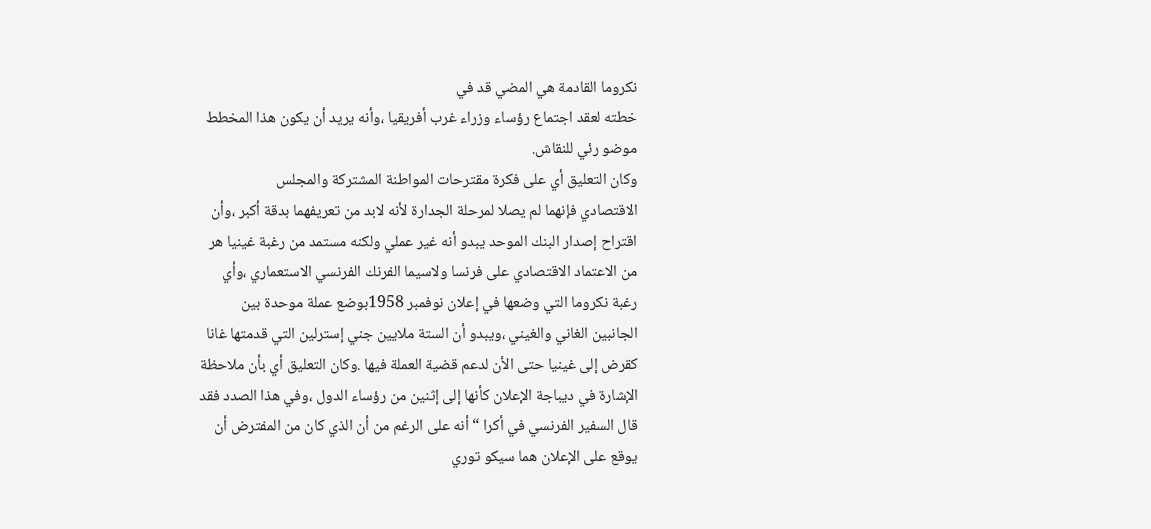نكروما القادمة هي المضي قد في
خطته لعقد اجتماع رؤساء وزراء غرب أفريقيا ،وأنه يريد أن يكون هذا المخطط
موضو رئي للنقاش.
وكان التعليق أي على فكرة مقترحات المواطنة المشتركة والمجلس
الاقتصادي فإنهما لم يصلا لمرحلة الجدارة لأنه لابد من تعريفهما بدقة أكبر ،وأن
اقتراح إصدار البنك الموحد يبدو أنه غير عملي ولكنه مستمد من رغبة غينيا هر
من الاعتماد الاقتصادي على فرنسا ولاسيما الفرنك الفرنسي الاستعماري ،وأي
رغبة نكروما التي وضعها في إعلان نوفمبر 1958بوضع عملة موحدة بين
الجانبين الغاني والغيني ،ويبدو أن الستة ملايين جني إسترلين التي قدمتها غانا
كقرض إلى غينيا حتى الأن لدعم قضية العملة فيها .وكان التعليق أي بأن ملاحظة
الإشارة في ديباجة الإعلان كأنها إلى إثنين من رؤساء الدول ،وفي هذا الصدد فقد
قال السفير الفرنسي في أكرا “ أنه على الرغم من أن الذي كان من المفترض أن
يوقع على الإعلان هما سيكو توري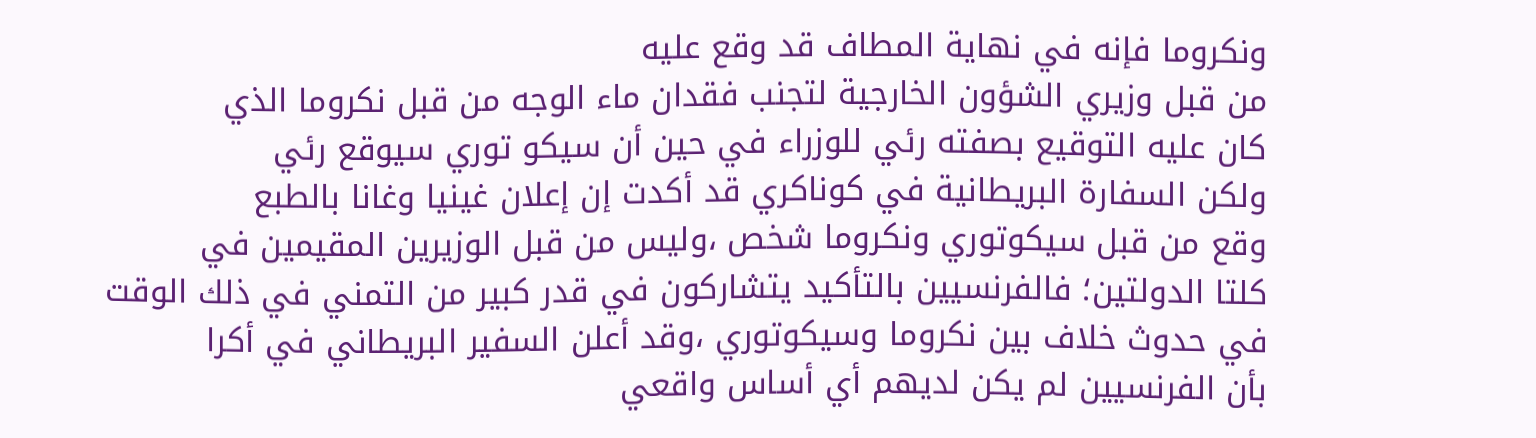ونكروما فإنه في نهاية المطاف قد وقع عليه
من قبل وزيري الشؤون الخارجية لتجنب فقدان ماء الوجه من قبل نكروما الذي
كان عليه التوقيع بصفته رئي للوزراء في حين أن سيكو توري سيوقع رئي
ولكن السفارة البريطانية في كوناكري قد أكدت إن إعلان غينيا وغانا بالطبع
وقع من قبل سيكوتوري ونكروما شخص ،وليس من قبل الوزيرين المقيمين في
كلتا الدولتين؛ فالفرنسيين بالتأكيد يتشاركون في قدر كبير من التمني في ذلك الوقت
في حدوث خلاف بين نكروما وسيكوتوري ،وقد أعلن السفير البريطاني في أكرا
بأن الفرنسيين لم يكن لديهم أي أساس واقعي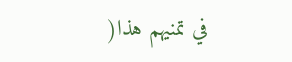في تمنيهم هذا(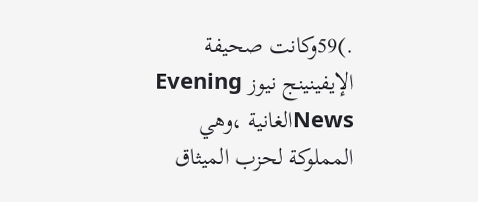.)59وكانت صحيفة
الإيفينينج نيوز Evening Newsالغانية ،وهي المملوكة لحزب الميثاق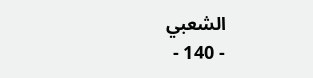الشعبي
- 140 -